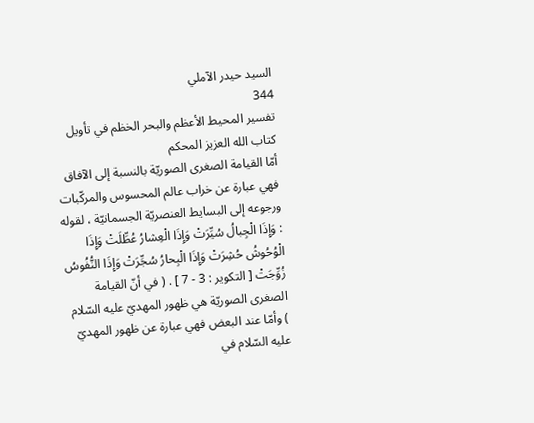السيد حيدر الآملي
344
تفسير المحيط الأعظم والبحر الخظم في تأويل كتاب الله العزيز المحكم
أمّا القيامة الصغرى الصوريّة بالنسبة إلى الآفاق فهي عبارة عن خراب عالم المحسوس والمركّبات ورجوعه إلى البسايط العنصريّة الجسمانيّة ، لقوله : وَإِذَا الْجِبالُ سُيِّرَتْ وَإِذَا الْعِشارُ عُطِّلَتْ وَإِذَا الْوُحُوشُ حُشِرَتْ وَإِذَا الْبِحارُ سُجِّرَتْ وَإِذَا النُّفُوسُ زُوِّجَتْ [ التكوير : 3 - 7 ] . ( في أنّ القيامة الصغرى الصوريّة هي ظهور المهديّ عليه السّلام ) وأمّا عند البعض فهي عبارة عن ظهور المهديّ عليه السّلام في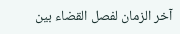آخر الزمان لفصل القضاء بين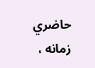حاضري زمانه ،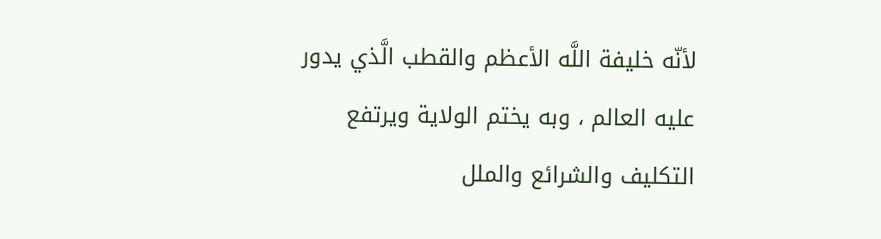لأنّه خليفة اللَّه الأعظم والقطب الَّذي يدور عليه العالم ، وبه يختم الولاية ويرتفع التكليف والشرائع والملل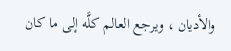والأديان ، ويرجع العالم كلَّه إلى ما كان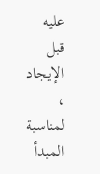عليه قبل الإيجاد ، لمناسبة المبدأ